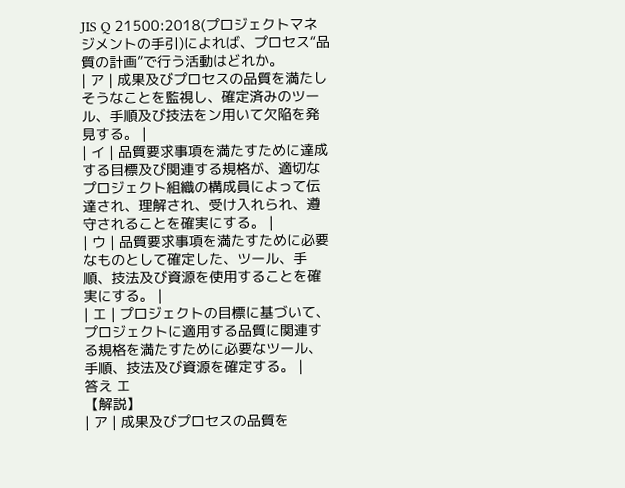JIS Q 21500:2018(プロジェクトマネジメントの手引)によれば、プロセス“品質の計画”で行う活動はどれか。
| ア | 成果及びプロセスの品質を満たしそうなことを監視し、確定済みのツール、手順及び技法をン用いて欠陥を発見する。 |
| イ | 品質要求事項を満たすために達成する目標及び関連する規格が、適切なプロジェクト組織の構成員によって伝達され、理解され、受け入れられ、遵守されることを確実にする。 |
| ウ | 品質要求事項を満たすために必要なものとして確定した、ツール、手順、技法及び資源を使用することを確実にする。 |
| エ | プロジェクトの目標に基づいて、プロジェクトに適用する品質に関連する規格を満たすために必要なツール、手順、技法及び資源を確定する。 |
答え エ
【解説】
| ア | 成果及びプロセスの品質を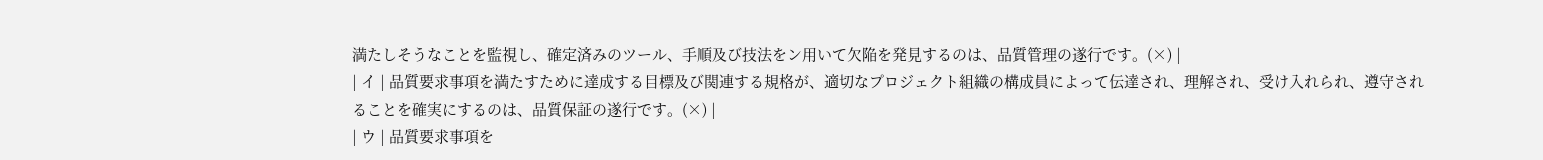満たしそうなことを監視し、確定済みのツール、手順及び技法をン用いて欠陥を発見するのは、品質管理の遂行です。(×) |
| イ | 品質要求事項を満たすために達成する目標及び関連する規格が、適切なプロジェクト組織の構成員によって伝達され、理解され、受け入れられ、遵守されることを確実にするのは、品質保証の遂行です。(×) |
| ウ | 品質要求事項を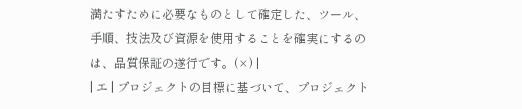満たすために必要なものとして確定した、ツール、手順、技法及び資源を使用することを確実にするのは、品質保証の遂行です。(×) |
| エ | プロジェクトの目標に基づいて、プロジェクト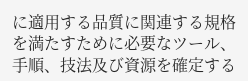に適用する品質に関連する規格を満たすために必要なツール、手順、技法及び資源を確定する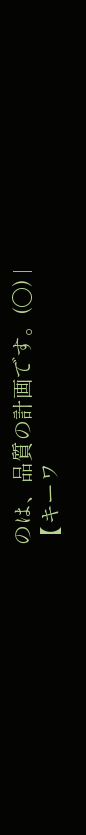のは、品質の計画です。(〇) |
【キーワ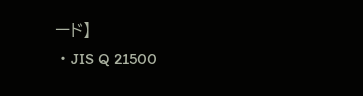ード】
・JIS Q 21500